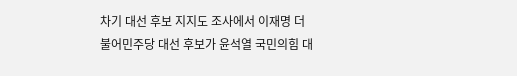차기 대선 후보 지지도 조사에서 이재명 더불어민주당 대선 후보가 윤석열 국민의힘 대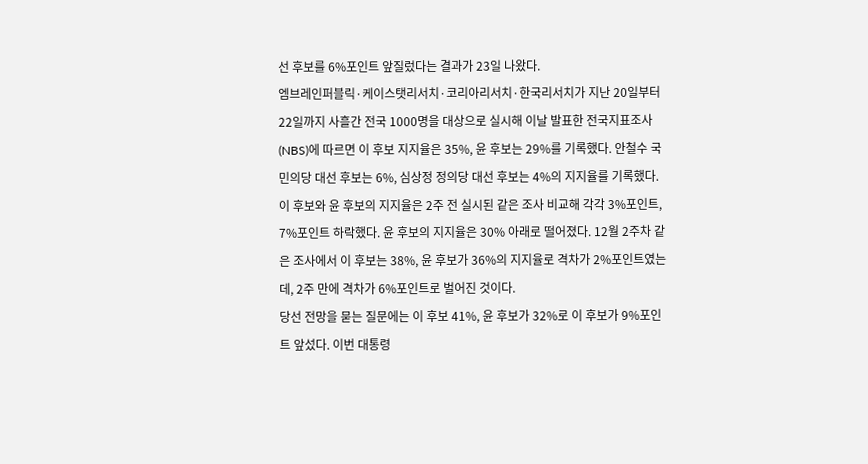선 후보를 6%포인트 앞질렀다는 결과가 23일 나왔다.
엠브레인퍼블릭·케이스탯리서치·코리아리서치·한국리서치가 지난 20일부터 22일까지 사흘간 전국 1000명을 대상으로 실시해 이날 발표한 전국지표조사(NBS)에 따르면 이 후보 지지율은 35%, 윤 후보는 29%를 기록했다. 안철수 국민의당 대선 후보는 6%, 심상정 정의당 대선 후보는 4%의 지지율를 기록했다.
이 후보와 윤 후보의 지지율은 2주 전 실시된 같은 조사 비교해 각각 3%포인트, 7%포인트 하락했다. 윤 후보의 지지율은 30% 아래로 떨어졌다. 12월 2주차 같은 조사에서 이 후보는 38%, 윤 후보가 36%의 지지율로 격차가 2%포인트였는데, 2주 만에 격차가 6%포인트로 벌어진 것이다.
당선 전망을 묻는 질문에는 이 후보 41%, 윤 후보가 32%로 이 후보가 9%포인트 앞섰다. 이번 대통령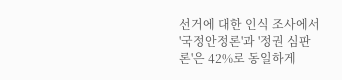선거에 대한 인식 조사에서 '국정안정론'과 '정권 심판론'은 42%로 동일하게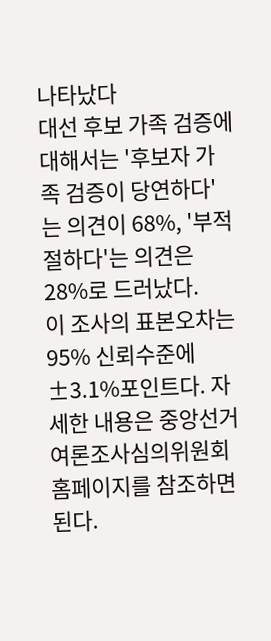나타났다
대선 후보 가족 검증에 대해서는 '후보자 가족 검증이 당연하다'는 의견이 68%, '부적절하다'는 의견은 28%로 드러났다.
이 조사의 표본오차는 95% 신뢰수준에 ±3.1%포인트다. 자세한 내용은 중앙선거여론조사심의위원회 홈페이지를 참조하면 된다.